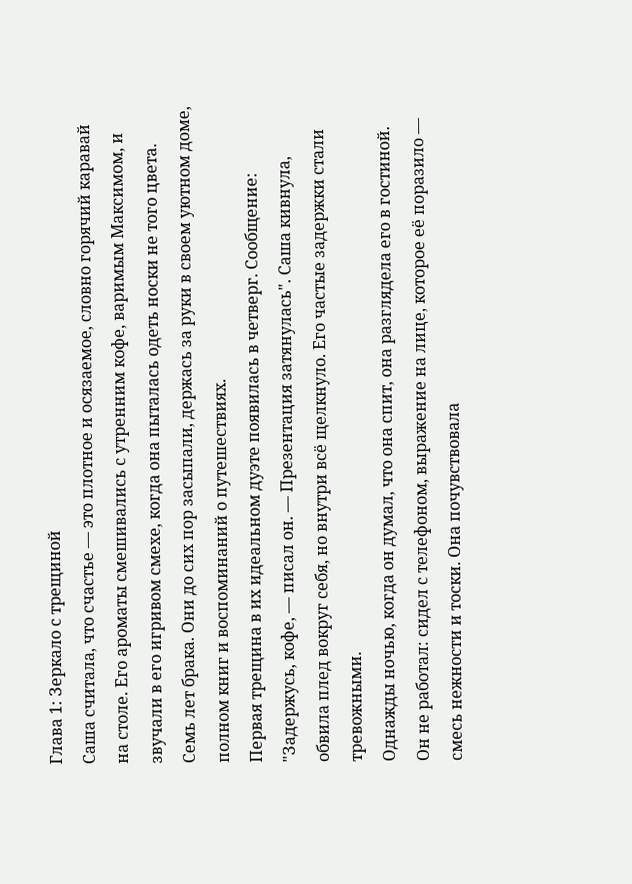Глава 1: Зеркало с трещиной
Саша считала, что счастье — это плотное и осязаемое, словно горячий каравай на столе. Его ароматы смешивались с утренним кофе, варимым Максимом, и звучали в его игривом смехе, когда она пыталась одеть носки не того цвета. Семь лет брака. Они до сих пор засыпали, держась за руки в своем уютном доме, полном книг и воспоминаний о путешествиях.
Первая трещина в их идеальном дуэте появилась в четверг. Сообщение: "Задержусь, кофе, — писал он. — Презентация затянулась". Саша кивнула, обвила плед вокруг себя, но внутри всё щелкнуло. Его частые задержки стали тревожными.
Однажды ночью, когда он думал, что она спит, она разглядела его в гостиной. Он не работал: сидел с телефоном, выражение на лице, которое её поразило — смесь нежности и тоски. Она почувствовала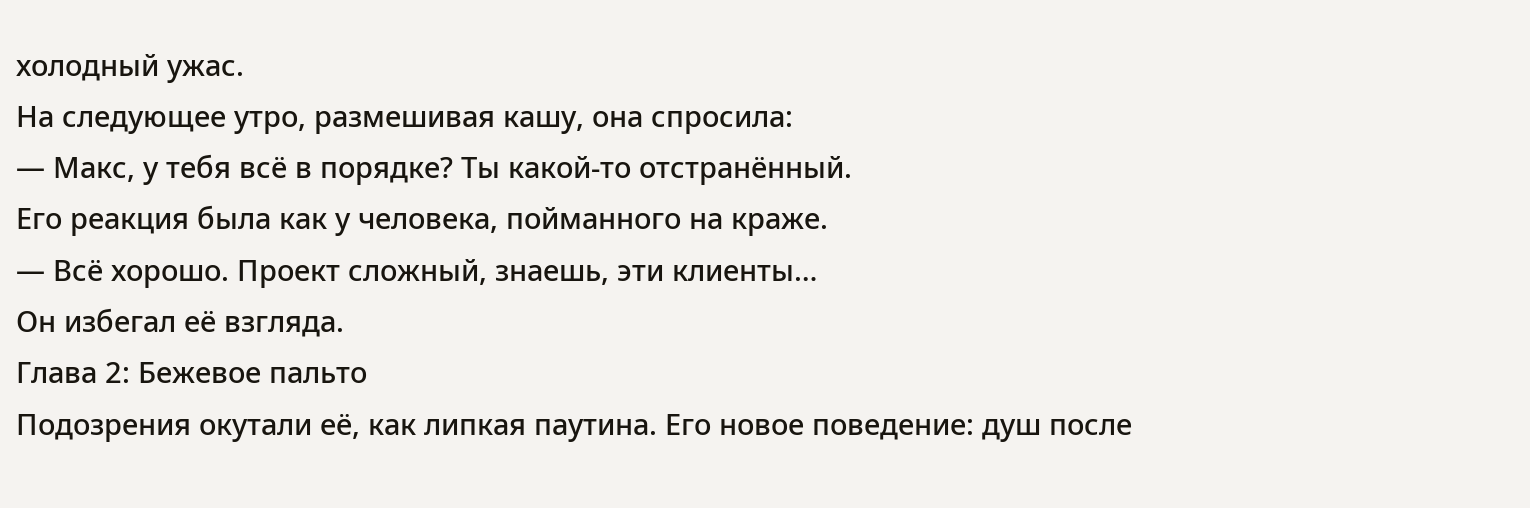холодный ужас.
На следующее утро, размешивая кашу, она спросила:
— Макс, у тебя всё в порядке? Ты какой-то отстранённый.
Его реакция была как у человека, пойманного на краже.
— Всё хорошо. Проект сложный, знаешь, эти клиенты…
Он избегал её взгляда.
Глава 2: Бежевое пальто
Подозрения окутали её, как липкая паутина. Его новое поведение: душ после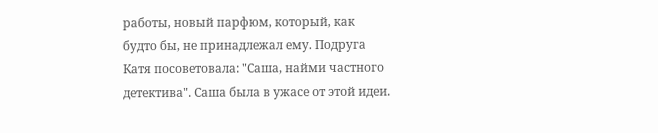работы, новый парфюм, который, как будто бы, не принадлежал ему. Подруга Катя посоветовала: "Саша, найми частного детектива". Саша была в ужасе от этой идеи.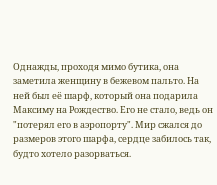Однажды, проходя мимо бутика, она заметила женщину в бежевом пальто. На ней был её шарф, который она подарила Максиму на Рождество. Его не стало, ведь он "потерял его в аэропорту". Мир сжался до размеров этого шарфа, сердце забилось так, будто хотело разорваться.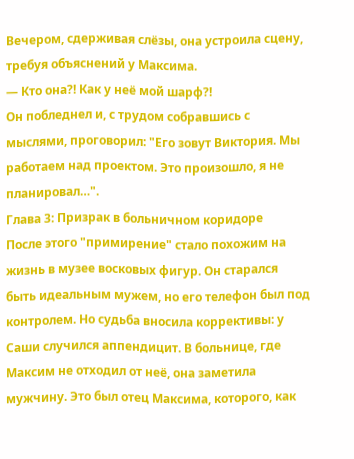Вечером, сдерживая слёзы, она устроила сцену, требуя объяснений у Максима.
— Кто она?! Как у неё мой шарф?!
Он побледнел и, с трудом собравшись с мыслями, проговорил: "Его зовут Виктория. Мы работаем над проектом. Это произошло, я не планировал…".
Глава 3: Призрак в больничном коридоре
После этого "примирение" стало похожим на жизнь в музее восковых фигур. Он старался быть идеальным мужем, но его телефон был под контролем. Но судьба вносила коррективы: у Саши случился аппендицит. В больнице, где Максим не отходил от неё, она заметила мужчину. Это был отец Максима, которого, как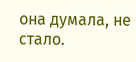она думала, не стало.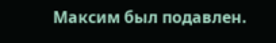Максим был подавлен.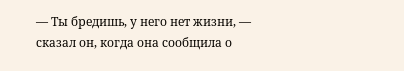— Ты бредишь, у него нет жизни, — сказал он, когда она сообщила о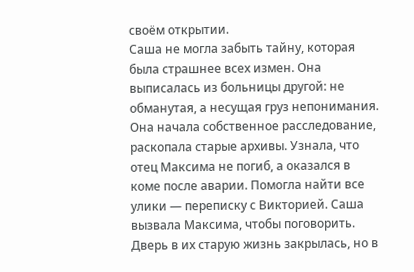своём открытии.
Саша не могла забыть тайну, которая была страшнее всех измен. Она выписалась из больницы другой: не обманутая, а несущая груз непонимания.
Она начала собственное расследование, раскопала старые архивы. Узнала, что отец Максима не погиб, а оказался в коме после аварии. Помогла найти все улики — переписку с Викторией. Саша вызвала Максима, чтобы поговорить. Дверь в их старую жизнь закрылась, но в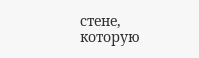стене, которую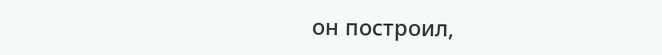он построил,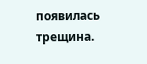появилась трещина.